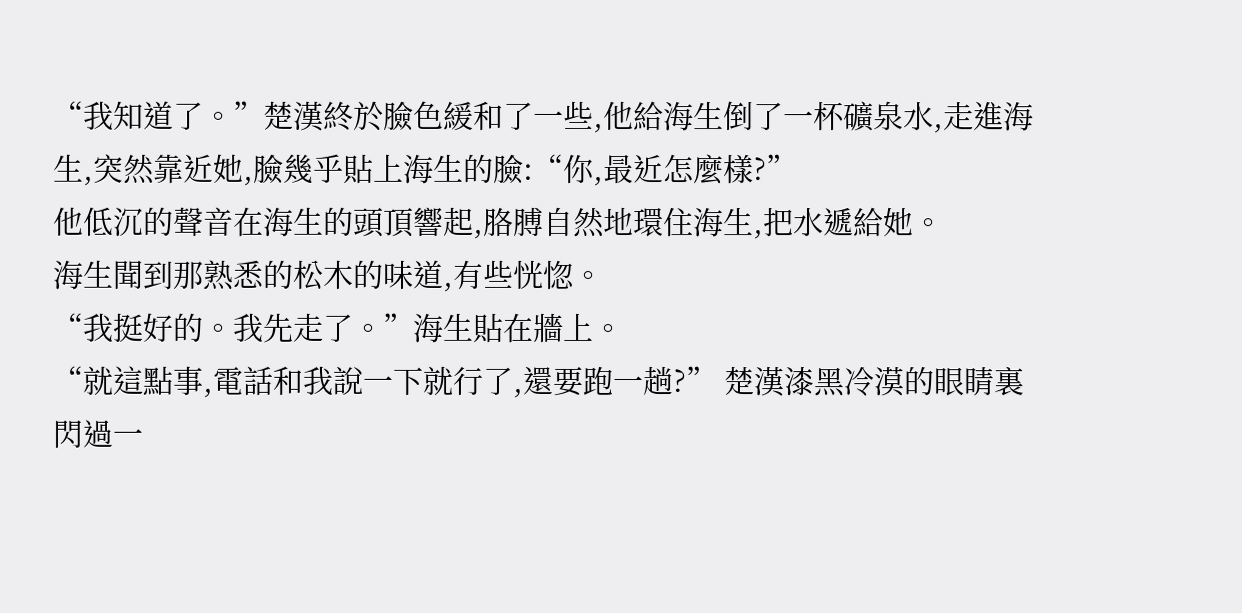“我知道了。”楚漢終於臉色緩和了一些,他給海生倒了一杯礦泉水,走進海生,突然靠近她,臉幾乎貼上海生的臉:“你,最近怎麼樣?”
他低沉的聲音在海生的頭頂響起,胳膊自然地環住海生,把水遞給她。
海生聞到那熟悉的松木的味道,有些恍惚。
“我挺好的。我先走了。”海生貼在牆上。
“就這點事,電話和我說一下就行了,還要跑一趟?” 楚漢漆黑冷漠的眼睛裏閃過一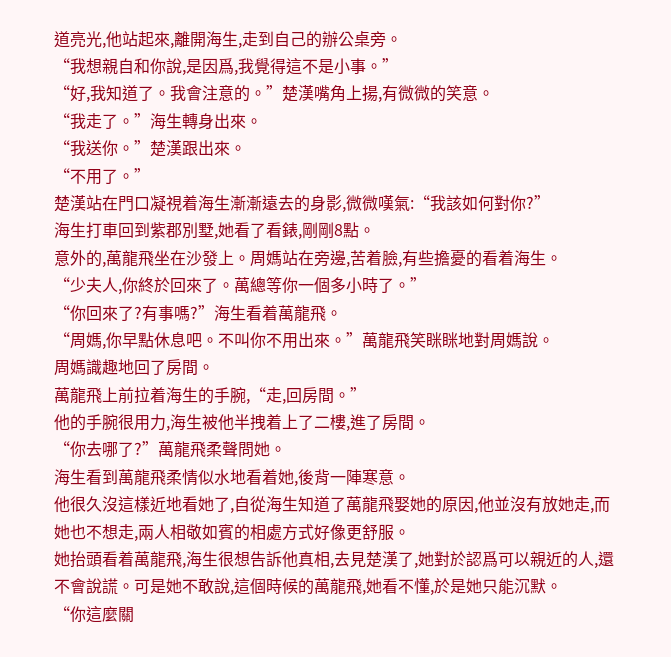道亮光,他站起來,離開海生,走到自己的辦公桌旁。
“我想親自和你說,是因爲,我覺得這不是小事。”
“好,我知道了。我會注意的。”楚漢嘴角上揚,有微微的笑意。
“我走了。”海生轉身出來。
“我送你。”楚漢跟出來。
“不用了。”
楚漢站在門口凝視着海生漸漸遠去的身影,微微嘆氣:“我該如何對你?”
海生打車回到紫郡別墅,她看了看錶,剛剛8點。
意外的,萬龍飛坐在沙發上。周媽站在旁邊,苦着臉,有些擔憂的看着海生。
“少夫人,你終於回來了。萬總等你一個多小時了。”
“你回來了?有事嗎?”海生看着萬龍飛。
“周媽,你早點休息吧。不叫你不用出來。”萬龍飛笑眯眯地對周媽說。
周媽識趣地回了房間。
萬龍飛上前拉着海生的手腕,“走,回房間。”
他的手腕很用力,海生被他半拽着上了二樓,進了房間。
“你去哪了?”萬龍飛柔聲問她。
海生看到萬龍飛柔情似水地看着她,後背一陣寒意。
他很久沒這樣近地看她了,自從海生知道了萬龍飛娶她的原因,他並沒有放她走,而她也不想走,兩人相敬如賓的相處方式好像更舒服。
她抬頭看着萬龍飛,海生很想告訴他真相,去見楚漢了,她對於認爲可以親近的人,還不會說謊。可是她不敢說,這個時候的萬龍飛,她看不懂,於是她只能沉默。
“你這麼關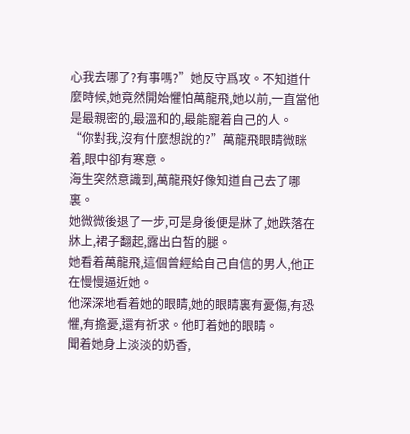心我去哪了?有事嗎?”她反守爲攻。不知道什麼時候,她竟然開始懼怕萬龍飛,她以前,一直當他是最親密的,最溫和的,最能寵着自己的人。
“你對我,沒有什麼想說的?”萬龍飛眼睛微眯着,眼中卻有寒意。
海生突然意識到,萬龍飛好像知道自己去了哪裏。
她微微後退了一步,可是身後便是牀了,她跌落在牀上,裙子翻起,露出白皙的腿。
她看着萬龍飛,這個曾經給自己自信的男人,他正在慢慢逼近她。
他深深地看着她的眼睛,她的眼睛裏有憂傷,有恐懼,有擔憂,還有祈求。他盯着她的眼睛。
聞着她身上淡淡的奶香,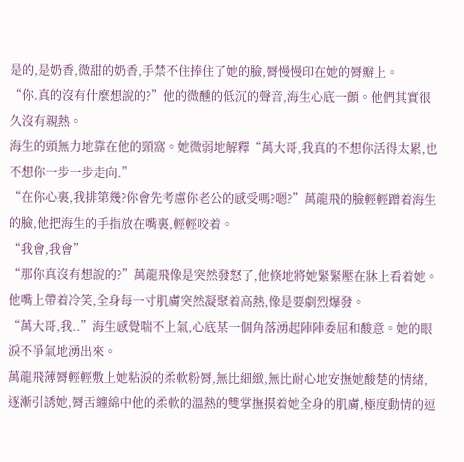是的,是奶香,微甜的奶香,手禁不住捧住了她的臉,脣慢慢印在她的脣瓣上。
“你.真的沒有什麼想說的?”他的微醺的低沉的聲音,海生心底一顫。他們其實很久沒有親熱。
海生的頭無力地靠在他的頸窩。她微弱地解釋“萬大哥,我真的不想你活得太累,也不想你一步一步走向.”
“在你心裏,我排第幾?你會先考慮你老公的感受嗎?嗯?”萬龍飛的臉輕輕蹭着海生的臉,他把海生的手指放在嘴裏,輕輕咬着。
“我會,我會”
“那你真沒有想說的?”萬龍飛像是突然發怒了,他倏地將她緊緊壓在牀上看着她。他嘴上帶着冷笑,全身每一寸肌膚突然凝聚着高熱,像是要劇烈爆發。
“萬大哥,我..”海生感覺喘不上氣,心底某一個角落湧起陣陣委屈和酸意。她的眼淚不爭氣地湧出來。
萬龍飛薄脣輕輕敷上她粘淚的柔軟粉脣,無比細緻,無比耐心地安撫她酸楚的情緒,逐漸引誘她,脣舌纏綿中他的柔軟的溫熱的雙掌撫摸着她全身的肌膚,極度動情的逗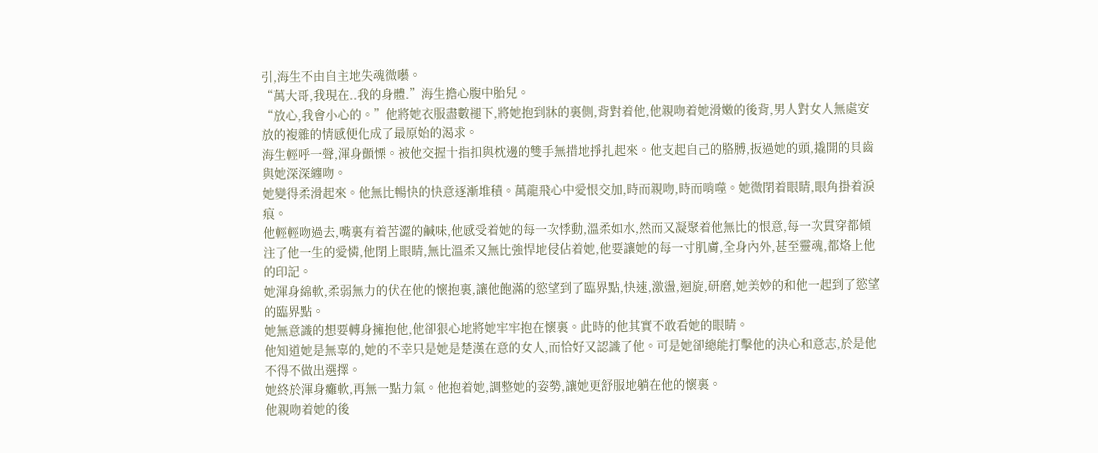引,海生不由自主地失魂微囈。
“萬大哥,我現在..我的身體.”海生擔心腹中胎兒。
“放心,我會小心的。”他將她衣服盡數褪下,將她抱到牀的裏側,背對着他,他親吻着她滑嫩的後背,男人對女人無處安放的複雜的情感便化成了最原始的渴求。
海生輕呼一聲,渾身顫慄。被他交握十指扣與枕邊的雙手無措地掙扎起來。他支起自己的胳膊,扳過她的頭,撬開的貝齒與她深深纏吻。
她變得柔滑起來。他無比暢快的快意逐漸堆積。萬龍飛心中愛恨交加,時而親吻,時而啃噬。她微閉着眼睛,眼角掛着淚痕。
他輕輕吻過去,嘴裏有着苦澀的鹹味,他感受着她的每一次悸動,溫柔如水,然而又凝聚着他無比的恨意,每一次貫穿都傾注了他一生的愛憐,他閉上眼睛,無比溫柔又無比強悍地侵佔着她,他要讓她的每一寸肌膚,全身內外,甚至靈魂,都烙上他的印記。
她渾身綿軟,柔弱無力的伏在他的懷抱裏,讓他飽滿的慾望到了臨界點,快速,激盪,迴旋,研磨,她美妙的和他一起到了慾望的臨界點。
她無意識的想要轉身擁抱他,他卻狠心地將她牢牢抱在懷裏。此時的他其實不敢看她的眼睛。
他知道她是無辜的,她的不幸只是她是楚漢在意的女人,而恰好又認識了他。可是她卻總能打擊他的決心和意志,於是他不得不做出選擇。
她終於渾身癱軟,再無一點力氣。他抱着她,調整她的姿勢,讓她更舒服地躺在他的懷裏。
他親吻着她的後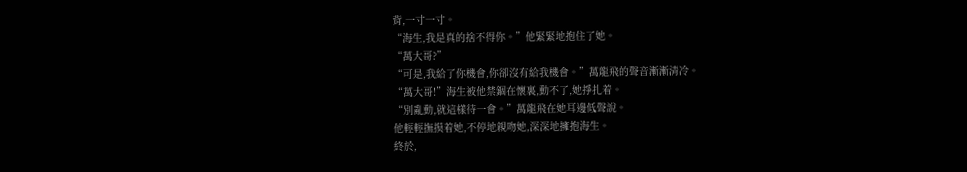背,一寸一寸。
“海生,我是真的捨不得你。”他緊緊地抱住了她。
“萬大哥?”
“可是,我給了你機會,你卻沒有給我機會。”萬龍飛的聲音漸漸清冷。
“萬大哥!”海生被他禁錮在懷裏,動不了,她掙扎着。
“別亂動,就這樣待一會。”萬龍飛在她耳邊低聲說。
他輕輕撫摸着她,不停地親吻她,深深地擁抱海生。
終於,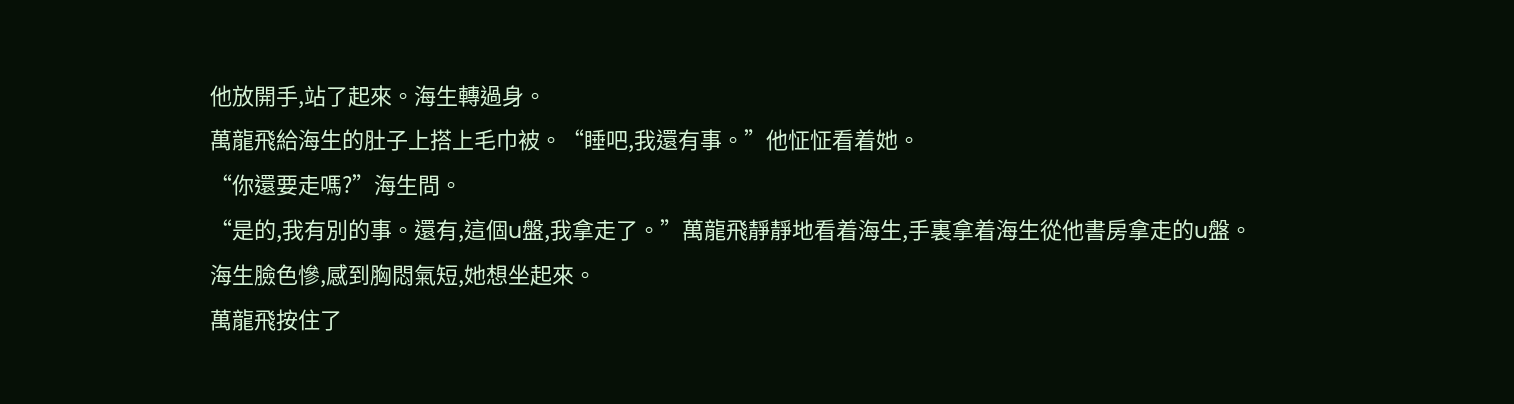他放開手,站了起來。海生轉過身。
萬龍飛給海生的肚子上搭上毛巾被。“睡吧,我還有事。”他怔怔看着她。
“你還要走嗎?”海生問。
“是的,我有別的事。還有,這個u盤,我拿走了。”萬龍飛靜靜地看着海生,手裏拿着海生從他書房拿走的u盤。
海生臉色慘,感到胸悶氣短,她想坐起來。
萬龍飛按住了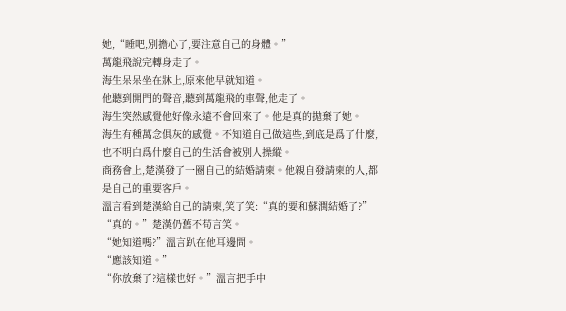她,“睡吧,別擔心了,要注意自己的身體。”
萬龍飛說完轉身走了。
海生呆呆坐在牀上,原來他早就知道。
他聽到開門的聲音,聽到萬龍飛的車聲,他走了。
海生突然感覺他好像永遠不會回來了。他是真的拋棄了她。
海生有種萬念俱灰的感覺。不知道自己做這些,到底是爲了什麼,也不明白爲什麼自己的生活會被別人操縱。
商務會上,楚漢發了一圈自己的結婚請柬。他親自發請柬的人,都是自己的重要客戶。
溫言看到楚漢給自己的請柬,笑了笑:“真的要和蘇潤結婚了?”
“真的。”楚漢仍舊不苟言笑。
“她知道嗎?”溫言趴在他耳邊問。
“應該知道。”
“你放棄了?這樣也好。”溫言把手中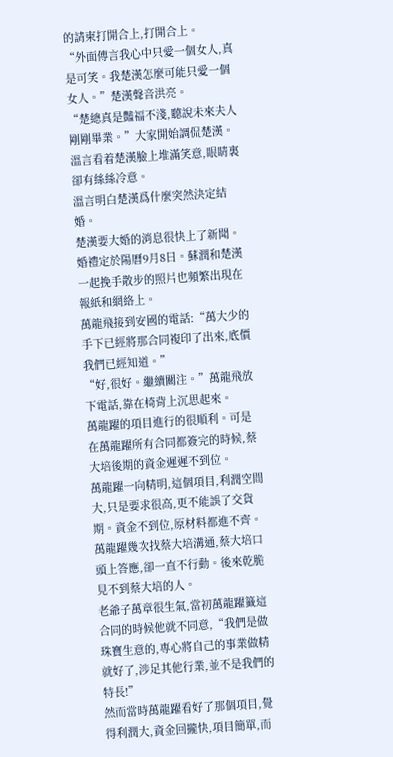的請柬打開合上,打開合上。
“外面傳言我心中只愛一個女人,真是可笑。我楚漢怎麼可能只愛一個女人。”楚漢聲音洪亮。
“楚總真是豔福不淺,聽說未來夫人剛剛畢業。”大家開始調侃楚漢。
溫言看着楚漢臉上堆滿笑意,眼睛裏卻有絲絲冷意。
溫言明白楚漢爲什麼突然決定結婚。
楚漢要大婚的消息很快上了新聞。
婚禮定於陽曆9月8日。蘇潤和楚漢一起挽手散步的照片也頻繁出現在報紙和網絡上。
萬龍飛接到安國的電話:“萬大少的手下已經將那合同複印了出來,底價我們已經知道。”
“好,很好。繼續關注。”萬龍飛放下電話,靠在椅背上沉思起來。
萬龍躍的項目進行的很順利。可是在萬龍躍所有合同都簽完的時候,蔡大培後期的資金遲遲不到位。
萬龍躍一向精明,這個項目,利潤空間大,只是要求很高,更不能誤了交貨期。資金不到位,原材料都進不齊。萬龍躍幾次找蔡大培溝通,蔡大培口頭上答應,卻一直不行動。後來乾脆見不到蔡大培的人。
老爺子萬章很生氣,當初萬龍躍籤這合同的時候他就不同意,“我們是做珠寶生意的,專心將自己的事業做精就好了,涉足其他行業,並不是我們的特長!”
然而當時萬龍躍看好了那個項目,覺得利潤大,資金回攏快,項目簡單,而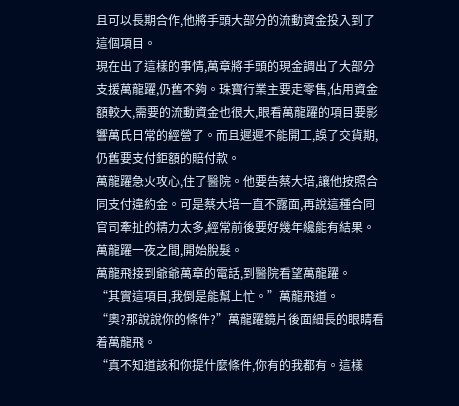且可以長期合作,他將手頭大部分的流動資金投入到了這個項目。
現在出了這樣的事情,萬章將手頭的現金調出了大部分支援萬龍躍,仍舊不夠。珠寶行業主要走零售,佔用資金額較大,需要的流動資金也很大,眼看萬龍躍的項目要影響萬氏日常的經營了。而且遲遲不能開工,誤了交貨期,仍舊要支付鉅額的賠付款。
萬龍躍急火攻心,住了醫院。他要告蔡大培,讓他按照合同支付違約金。可是蔡大培一直不露面,再說這種合同官司牽扯的精力太多,經常前後要好幾年纔能有結果。
萬龍躍一夜之間,開始脫髮。
萬龍飛接到爺爺萬章的電話,到醫院看望萬龍躍。
“其實這項目,我倒是能幫上忙。”萬龍飛道。
“奧?那說說你的條件?”萬龍躍鏡片後面細長的眼睛看着萬龍飛。
“真不知道該和你提什麼條件,你有的我都有。這樣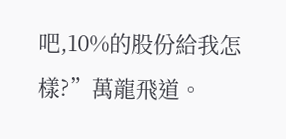吧,10%的股份給我怎樣?”萬龍飛道。